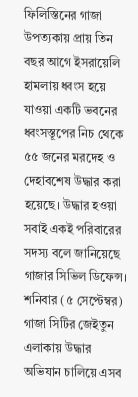ফিলিস্তিনের গাজা উপত্যকায় প্রায় তিন বছর আগে ইসরায়েলি হামলায় ধ্বংস হয়ে যাওয়া একটি ভবনের ধ্বংসস্তূপের নিচ থেকে ৫৫ জনের মরদেহ ও দেহাবশেষ উদ্ধার করা হয়েছে। উদ্ধার হওয়া সবাই একই পরিবারের সদস্য বলে জানিয়েছে গাজার সিভিল ডিফেন্স।
শনিবার (৫ সেপ্টেম্বর) গাজা সিটির জেইতুন এলাকায় উদ্ধার অভিযান চালিয়ে এসব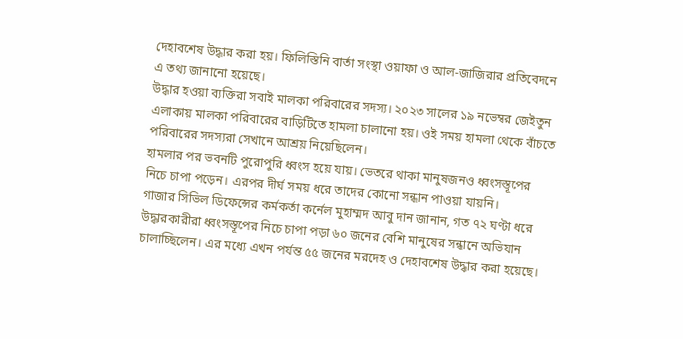দেহাবশেষ উদ্ধার করা হয়। ফিলিস্তিনি বার্তা সংস্থা ওয়াফা ও আল-জাজিরার প্রতিবেদনে এ তথ্য জানানো হয়েছে।
উদ্ধার হওয়া ব্যক্তিরা সবাই মালকা পরিবারের সদস্য। ২০২৩ সালের ১৯ নভেম্বর জেইতুন এলাকায় মালকা পরিবারের বাড়িটিতে হামলা চালানো হয়। ওই সময় হামলা থেকে বাঁচতে পরিবারের সদস্যরা সেখানে আশ্রয় নিয়েছিলেন।
হামলার পর ভবনটি পুরোপুরি ধ্বংস হয়ে যায়। ভেতরে থাকা মানুষজনও ধ্বংসস্তূপের নিচে চাপা পড়েন। এরপর দীর্ঘ সময় ধরে তাদের কোনো সন্ধান পাওয়া যায়নি।
গাজার সিভিল ডিফেন্সের কর্মকর্তা কর্নেল মুহাম্মদ আবু দান জানান, গত ৭২ ঘণ্টা ধরে উদ্ধারকারীরা ধ্বংসস্তূপের নিচে চাপা পড়া ৬০ জনের বেশি মানুষের সন্ধানে অভিযান চালাচ্ছিলেন। এর মধ্যে এখন পর্যন্ত ৫৫ জনের মরদেহ ও দেহাবশেষ উদ্ধার করা হয়েছে।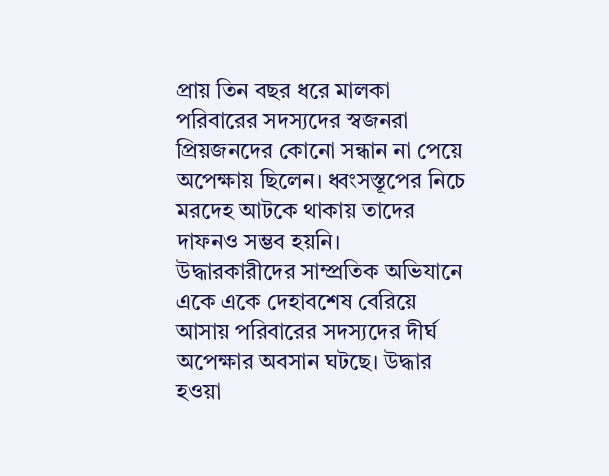প্রায় তিন বছর ধরে মালকা পরিবারের সদস্যদের স্বজনরা প্রিয়জনদের কোনো সন্ধান না পেয়ে অপেক্ষায় ছিলেন। ধ্বংসস্তূপের নিচে মরদেহ আটকে থাকায় তাদের দাফনও সম্ভব হয়নি।
উদ্ধারকারীদের সাম্প্রতিক অভিযানে একে একে দেহাবশেষ বেরিয়ে আসায় পরিবারের সদস্যদের দীর্ঘ অপেক্ষার অবসান ঘটছে। উদ্ধার হওয়া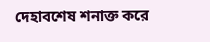দেহাবশেষ শনাক্ত করে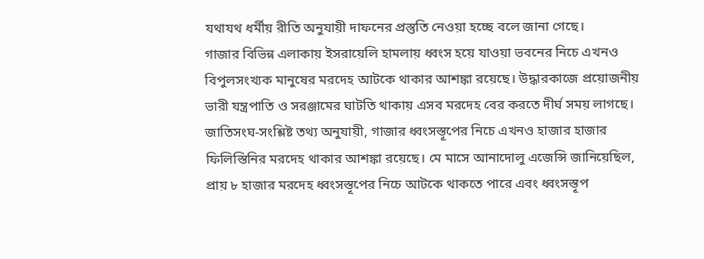যথাযথ ধর্মীয় রীতি অনুযায়ী দাফনের প্রস্তুতি নেওয়া হচ্ছে বলে জানা গেছে।
গাজার বিভিন্ন এলাকায় ইসরায়েলি হামলায় ধ্বংস হয়ে যাওয়া ভবনের নিচে এখনও বিপুলসংখ্যক মানুষের মরদেহ আটকে থাকার আশঙ্কা রয়েছে। উদ্ধারকাজে প্রয়োজনীয় ভারী যন্ত্রপাতি ও সরঞ্জামের ঘাটতি থাকায় এসব মরদেহ বের করতে দীর্ঘ সময় লাগছে।
জাতিসংঘ-সংশ্লিষ্ট তথ্য অনুযায়ী, গাজার ধ্বংসস্তূপের নিচে এখনও হাজার হাজার ফিলিস্তিনির মরদেহ থাকার আশঙ্কা রয়েছে। মে মাসে আনাদোলু এজেন্সি জানিয়েছিল, প্রায় ৮ হাজার মরদেহ ধ্বংসস্তূপের নিচে আটকে থাকতে পারে এবং ধ্বংসস্তূপ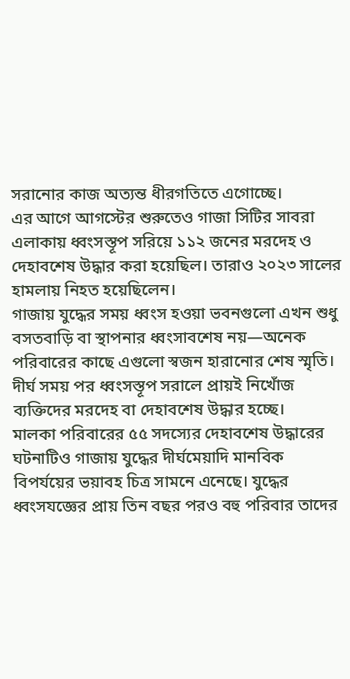সরানোর কাজ অত্যন্ত ধীরগতিতে এগোচ্ছে।
এর আগে আগস্টের শুরুতেও গাজা সিটির সাবরা এলাকায় ধ্বংসস্তূপ সরিয়ে ১১২ জনের মরদেহ ও দেহাবশেষ উদ্ধার করা হয়েছিল। তারাও ২০২৩ সালের হামলায় নিহত হয়েছিলেন।
গাজায় যুদ্ধের সময় ধ্বংস হওয়া ভবনগুলো এখন শুধু বসতবাড়ি বা স্থাপনার ধ্বংসাবশেষ নয়—অনেক পরিবারের কাছে এগুলো স্বজন হারানোর শেষ স্মৃতি। দীর্ঘ সময় পর ধ্বংসস্তূপ সরালে প্রায়ই নিখোঁজ ব্যক্তিদের মরদেহ বা দেহাবশেষ উদ্ধার হচ্ছে।
মালকা পরিবারের ৫৫ সদস্যের দেহাবশেষ উদ্ধারের ঘটনাটিও গাজায় যুদ্ধের দীর্ঘমেয়াদি মানবিক বিপর্যয়ের ভয়াবহ চিত্র সামনে এনেছে। যুদ্ধের ধ্বংসযজ্ঞের প্রায় তিন বছর পরও বহু পরিবার তাদের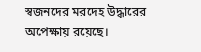স্বজনদের মরদেহ উদ্ধারের অপেক্ষায় রয়েছে।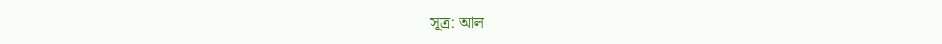সূত্র: আল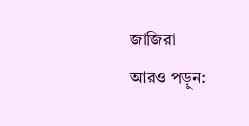জাজিরা
আরও পড়ুন: